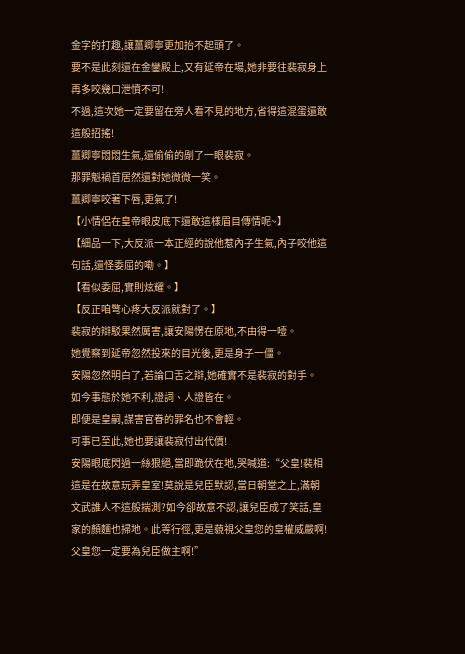金字的打趣,讓薑卿寧更加抬不起頭了。
要不是此刻還在金鑾殿上,又有延帝在場,她非要往裴寂身上再多咬幾口泄憤不可!
不過,這次她一定要留在旁人看不見的地方,省得這混蛋還敢這般招搖!
薑卿寧悶悶生氣,還偷偷的剮了一眼裴寂。
那罪魁禍首居然還對她微微一笑。
薑卿寧咬著下唇,更氣了!
【小情侶在皇帝眼皮底下還敢這樣眉目傳情呢~】
【細品一下,大反派一本正經的說他惹內子生氣,內子咬他這句話,還怪委屈的嘞。】
【看似委屈,實則炫耀。】
【反正咱彆心疼大反派就對了。】
裴寂的辯駁果然厲害,讓安陽愣在原地,不由得一噎。
她覺察到延帝忽然投來的目光後,更是身子一僵。
安陽忽然明白了,若論口舌之辯,她確實不是裴寂的對手。
如今事態於她不利,證詞、人證皆在。
即便是皇嗣,謀害官眷的罪名也不會輕。
可事已至此,她也要讓裴寂付出代價!
安陽眼底閃過一絲狠絕,當即跪伏在地,哭喊道:“父皇!裴相這是在故意玩弄皇室!莫說是兒臣默認,當日朝堂之上,滿朝文武誰人不這般揣測?如今卻故意不認,讓兒臣成了笑話,皇家的顏麵也掃地。此等行徑,更是藐視父皇您的皇權威嚴啊!父皇您一定要為兒臣做主啊!”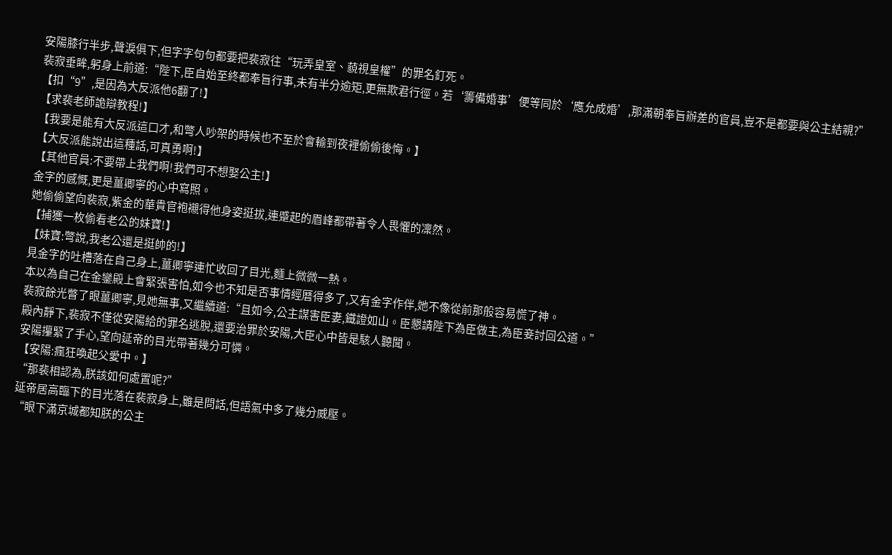安陽膝行半步,聲淚俱下,但字字句句都要把裴寂往“玩弄皇室、藐視皇權”的罪名釘死。
裴寂垂眸,躬身上前道:“陛下,臣自始至終都奉旨行事,未有半分逾矩,更無欺君行徑。若‘籌備婚事’便等同於‘應允成婚’,那滿朝奉旨辦差的官員,豈不是都要與公主結親?”
【扣“9”,是因為大反派他6翻了!】
【求裴老師詭辯教程!】
【我要是能有大反派這口才,和彆人吵架的時候也不至於會輸到夜裡偷偷後悔。】
【大反派能說出這種話,可真勇啊!】
【其他官員:不要帶上我們啊!我們可不想娶公主!】
金字的感慨,更是薑卿寧的心中寫照。
她偷偷望向裴寂,紫金的華貴官袍襯得他身姿挺拔,連蹙起的眉峰都帶著令人畏懼的凜然。
【捕獲一枚偷看老公的妹寶!】
【妹寶:彆說,我老公還是挺帥的!】
見金字的吐槽落在自己身上,薑卿寧連忙收回了目光,麵上微微一熱。
本以為自己在金鑾殿上會緊張害怕,如今也不知是否事情經曆得多了,又有金字作伴,她不像從前那般容易慌了神。
裴寂餘光瞥了眼薑卿寧,見她無事,又繼續道:“且如今,公主謀害臣妻,鐵證如山。臣懇請陛下為臣做主,為臣妾討回公道。”
殿內靜下,裴寂不僅從安陽給的罪名逃脫,還要治罪於安陽,大臣心中皆是駭人聽聞。
安陽攥緊了手心,望向延帝的目光帶著幾分可憐。
【安陽:瘋狂喚起父愛中。】
“那裴相認為,朕該如何處置呢?”
延帝居高臨下的目光落在裴寂身上,雖是問話,但語氣中多了幾分威壓。
“眼下滿京城都知朕的公主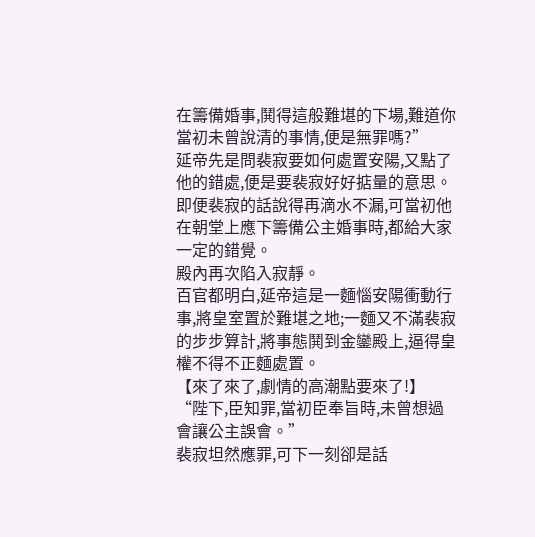在籌備婚事,鬨得這般難堪的下場,難道你當初未曾說清的事情,便是無罪嗎?”
延帝先是問裴寂要如何處置安陽,又點了他的錯處,便是要裴寂好好掂量的意思。
即便裴寂的話說得再滴水不漏,可當初他在朝堂上應下籌備公主婚事時,都給大家一定的錯覺。
殿內再次陷入寂靜。
百官都明白,延帝這是一麵惱安陽衝動行事,將皇室置於難堪之地;一麵又不滿裴寂的步步算計,將事態鬨到金鑾殿上,逼得皇權不得不正麵處置。
【來了來了,劇情的高潮點要來了!】
“陛下,臣知罪,當初臣奉旨時,未曾想過會讓公主誤會。”
裴寂坦然應罪,可下一刻卻是話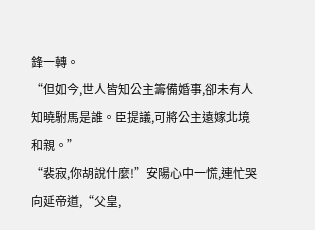鋒一轉。
“但如今,世人皆知公主籌備婚事,卻未有人知曉駙馬是誰。臣提議,可將公主遠嫁北境和親。”
“裴寂,你胡說什麼!”安陽心中一慌,連忙哭向延帝道,“父皇,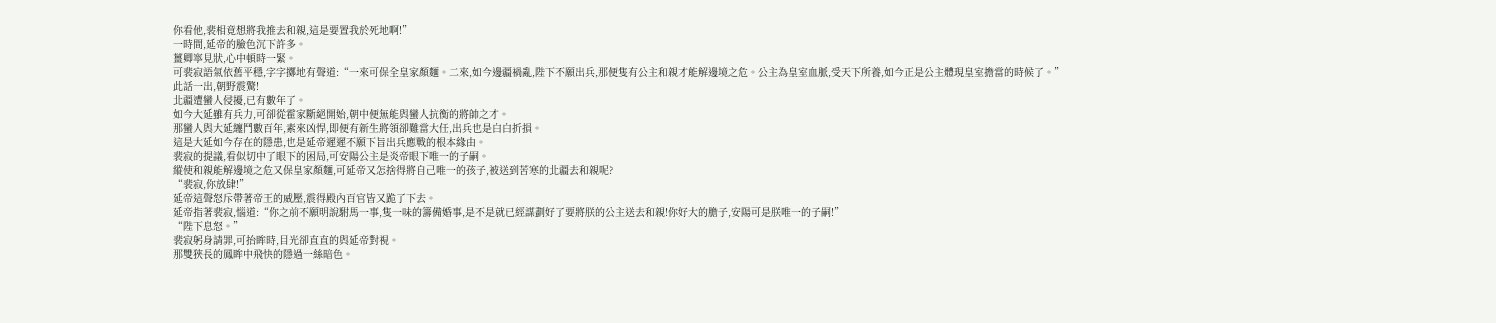你看他,裴相竟想將我推去和親,這是要置我於死地啊!”
一時間,延帝的臉色沉下許多。
薑卿寧見狀,心中頓時一緊。
可裴寂語氣依舊平穩,字字擲地有聲道:“一來可保全皇家顏麵。二來,如今邊疆禍亂,陛下不願出兵,那便隻有公主和親才能解邊境之危。公主為皇室血脈,受天下所養,如今正是公主體現皇室擔當的時候了。”
此話一出,朝野震驚!
北疆遭蠻人侵擾,已有數年了。
如今大延雖有兵力,可卻從霍家斷絕開始,朝中便無能與蠻人抗衡的將帥之才。
那蠻人與大延纏鬥數百年,素來凶悍,即便有新生將領卻難當大任,出兵也是白白折損。
這是大延如今存在的隱患,也是延帝遲遲不願下旨出兵應戰的根本緣由。
裴寂的提議,看似切中了眼下的困局,可安陽公主是炎帝眼下唯一的子嗣。
縱使和親能解邊境之危又保皇家顏麵,可延帝又怎捨得將自己唯一的孩子,被送到苦寒的北疆去和親呢?
“裴寂,你放肆!”
延帝這聲怒斥帶著帝王的威壓,震得殿內百官皆又跪了下去。
延帝指著裴寂,惱道:“你之前不願明說駙馬一事,隻一味的籌備婚事,是不是就已經謀劃好了要將朕的公主送去和親!你好大的膽子,安陽可是朕唯一的子嗣!”
“陛下息怒。”
裴寂躬身請罪,可抬眸時,目光卻直直的與延帝對視。
那雙狹長的鳳眸中飛快的隱過一絲暗色。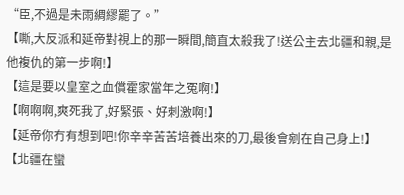“臣,不過是未雨綢繆罷了。”
【嘶,大反派和延帝對視上的那一瞬間,簡直太殺我了!送公主去北疆和親,是他複仇的第一步啊!】
【這是要以皇室之血償霍家當年之冤啊!】
【啊啊啊,爽死我了,好緊張、好刺激啊!】
【延帝你冇有想到吧!你辛辛苦苦培養出來的刀,最後會剜在自己身上!】
【北疆在蠻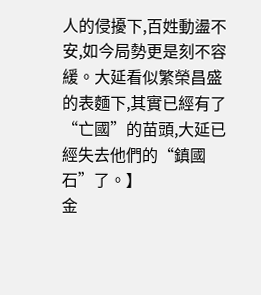人的侵擾下,百姓動盪不安,如今局勢更是刻不容緩。大延看似繁榮昌盛的表麵下,其實已經有了“亡國”的苗頭,大延已經失去他們的“鎮國石”了。】
金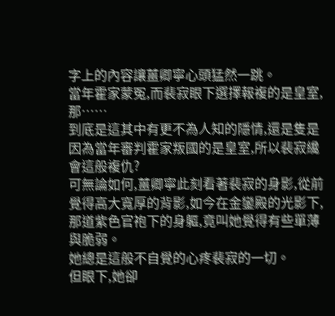字上的內容讓薑卿寧心頭猛然一跳。
當年霍家蒙冤,而裴寂眼下選擇報複的是皇室,那……
到底是這其中有更不為人知的隱情,還是隻是因為當年審判霍家叛國的是皇室,所以裴寂纔會這般複仇?
可無論如何,薑卿寧此刻看著裴寂的身影,從前覺得高大寬厚的背影,如今在金鑾殿的光影下,那道紫色官袍下的身軀,竟叫她覺得有些單薄與脆弱。
她總是這般不自覺的心疼裴寂的一切。
但眼下,她卻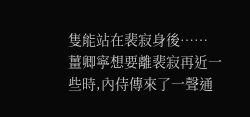隻能站在裴寂身後……
薑卿寧想要離裴寂再近一些時,內侍傳來了一聲通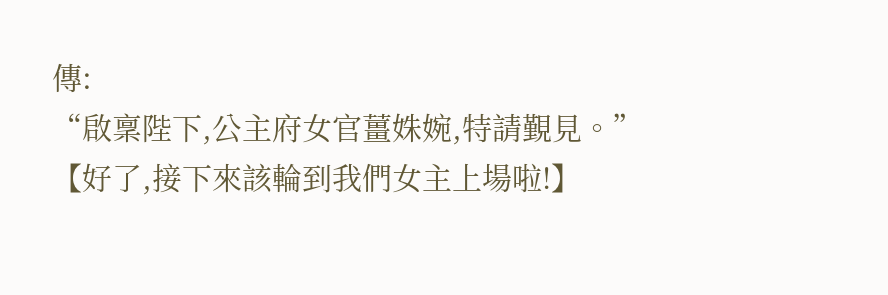傳:
“啟稟陛下,公主府女官薑姝婉,特請覲見。”
【好了,接下來該輪到我們女主上場啦!】